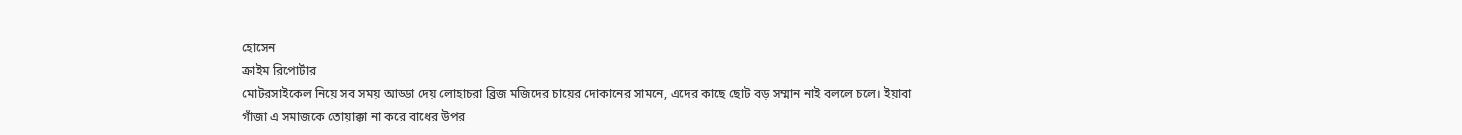হোসেন
ক্রাইম রিপোর্টার
মোটরসাইকেল নিয়ে সব সময় আড্ডা দেয় লোহাচরা ব্রিজ মজিদের চায়ের দোকানের সামনে, এদের কাছে ছোট বড় সম্মান নাই বললে চলে। ইয়াবা গাঁজা এ সমাজকে তোয়াক্কা না করে বাধের উপর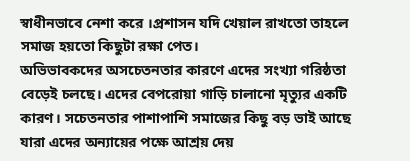স্বাধীনভাবে নেশা করে ।প্রশাসন যদি খেয়াল রাখতো তাহলে সমাজ হয়তো কিছুটা রক্ষা পেত।
অভিভাবকদের অসচেতনতার কারণে এদের সংখ্যা গরিষ্ঠতা বেড়েই চলছে। এদের বেপরোয়া গাড়ি চালানো মৃত্যুর একটি কারণ। সচেতনতার পাশাপাশি সমাজের কিছু বড় ভাই আছে যারা এদের অন্যায়ের পক্ষে আশ্রয় দেয়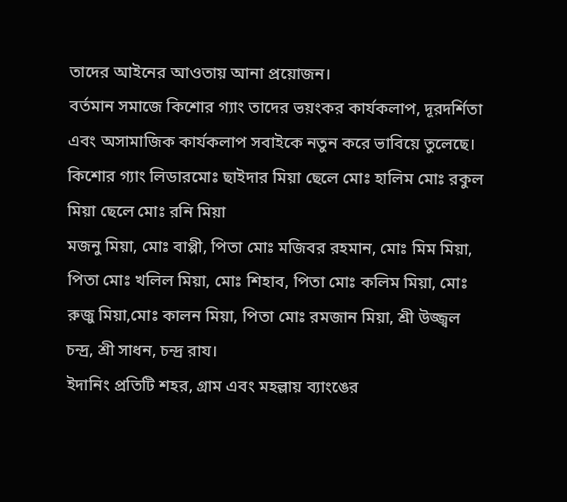তাদের আইনের আওতায় আনা প্রয়োজন।
বর্তমান সমাজে কিশোর গ্যাং তাদের ভয়ংকর কার্যকলাপ, দূরদর্শিতা এবং অসামাজিক কার্যকলাপ সবাইকে নতুন করে ভাবিয়ে তুলেছে। কিশোর গ্যাং লিডারমোঃ ছাইদার মিয়া ছেলে মোঃ হালিম মোঃ রকুল মিয়া ছেলে মোঃ রনি মিয়া
মজনু মিয়া, মোঃ বাপ্পী, পিতা মোঃ মজিবর রহমান, মোঃ মিম মিয়া, পিতা মোঃ খলিল মিয়া, মোঃ শিহাব, পিতা মোঃ কলিম মিয়া, মোঃ রুজু মিয়া,মোঃ কালন মিয়া, পিতা মোঃ রমজান মিয়া, শ্রী উজ্জ্বল চন্দ্র, শ্রী সাধন, চন্দ্র রায।
ইদানিং প্রতিটি শহর, গ্রাম এবং মহল্লায় ব্যাংঙের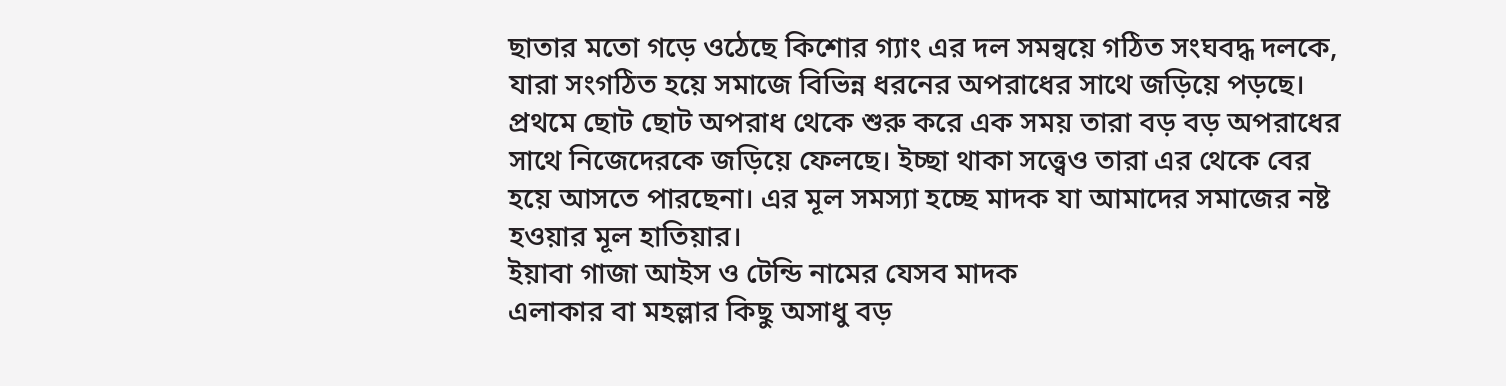ছাতার মতো গড়ে ওঠেছে কিশোর গ্যাং এর দল সমন্বয়ে গঠিত সংঘবদ্ধ দলকে, যারা সংগঠিত হয়ে সমাজে বিভিন্ন ধরনের অপরাধের সাথে জড়িয়ে পড়ছে।
প্রথমে ছোট ছোট অপরাধ থেকে শুরু করে এক সময় তারা বড় বড় অপরাধের সাথে নিজেদেরকে জড়িয়ে ফেলছে। ইচ্ছা থাকা সত্ত্বেও তারা এর থেকে বের হয়ে আসতে পারছেনা। এর মূল সমস্যা হচ্ছে মাদক যা আমাদের সমাজের নষ্ট হওয়ার মূল হাতিয়ার।
ইয়াবা গাজা আইস ও টেন্ডি নামের যেসব মাদক
এলাকার বা মহল্লার কিছু অসাধু বড়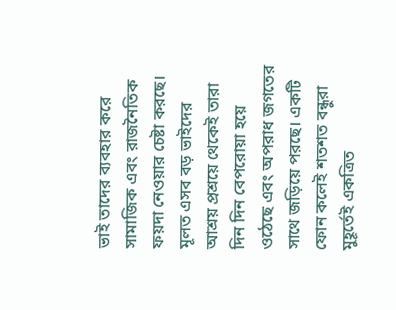ভাই তাদের ব্যবহার করে সামাজিক এবং রাজনৈতিক ফয়দা নেওয়ার চেষ্টা করছে। মূলত এসব বড় ভাইদের আশ্রয় প্রশ্রয়ে থেকেই তারা দিন দিন বেপরোয়া হয়ে ওঠেছে এবং অপরাধ জগতের সাথে জড়িয়ে পরছে। একটি ফোন কলেই শতশত বন্ধুরা মুহূর্তেই একত্রিত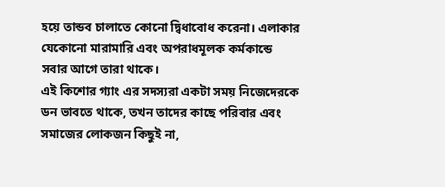হয়ে তান্ডব চালাতে কোনো দ্বিধাবোধ করেনা। এলাকার যেকোনো মারামারি এবং অপরাধমূলক কর্মকান্ডে সবার আগে তারা থাকে।
এই কিশোর গ্যাং এর সদস্যরা একটা সময় নিজেদেরকে ডন ভাবতে থাকে, তখন তাদের কাছে পরিবার এবং সমাজের লোকজন কিছুই না,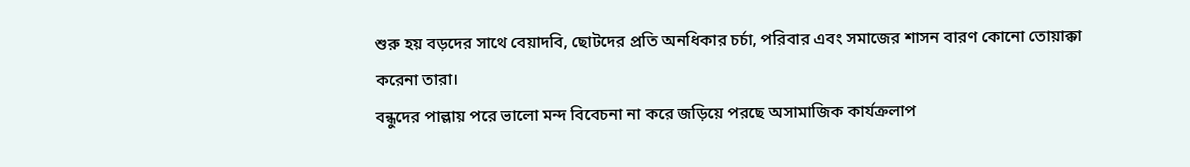শুরু হয় বড়দের সাথে বেয়াদবি, ছোটদের প্রতি অনধিকার চর্চা, পরিবার এবং সমাজের শাসন বারণ কোনো তোয়াক্কা করেনা তারা।
বন্ধুদের পাল্লায় পরে ভালো মন্দ বিবেচনা না করে জড়িয়ে পরছে অসামাজিক কার্যক্রলাপ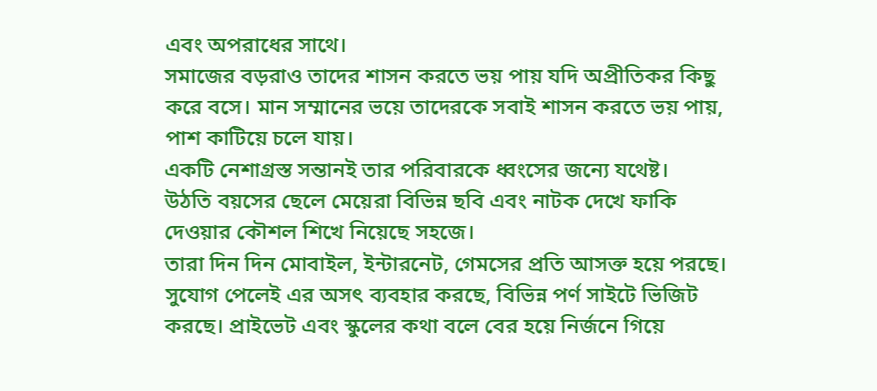এবং অপরাধের সাথে।
সমাজের বড়রাও তাদের শাসন করতে ভয় পায় যদি অপ্রীতিকর কিছু করে বসে। মান সম্মানের ভয়ে তাদেরকে সবাই শাসন করতে ভয় পায়, পাশ কাটিয়ে চলে যায়।
একটি নেশাগ্রস্ত সন্তানই তার পরিবারকে ধ্বংসের জন্যে যথেষ্ট।
উঠতি বয়সের ছেলে মেয়েরা বিভিন্ন ছবি এবং নাটক দেখে ফাকি দেওয়ার কৌশল শিখে নিয়েছে সহজে।
তারা দিন দিন মোবাইল, ইন্টারনেট, গেমসের প্রতি আসক্ত হয়ে পরছে। সুযোগ পেলেই এর অসৎ ব্যবহার করছে, বিভিন্ন পর্ণ সাইটে ভিজিট করছে। প্রাইভেট এবং স্কুলের কথা বলে বের হয়ে নির্জনে গিয়ে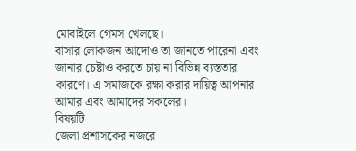মোবাইলে গেমস খেলছে।
বাসার লোকজন আদোও তা জানতে পারেনা এবং জানার চেষ্টাও করতে চায় না বিভিন্ন ব্যস্ততার কারণে। এ সমাজকে রক্ষা করার দায়িত্ব আপনার আমার এবং আমাদের সকলের।
বিষয়টি
জেলা প্রশাসকের নজরে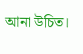আনা উচিত।